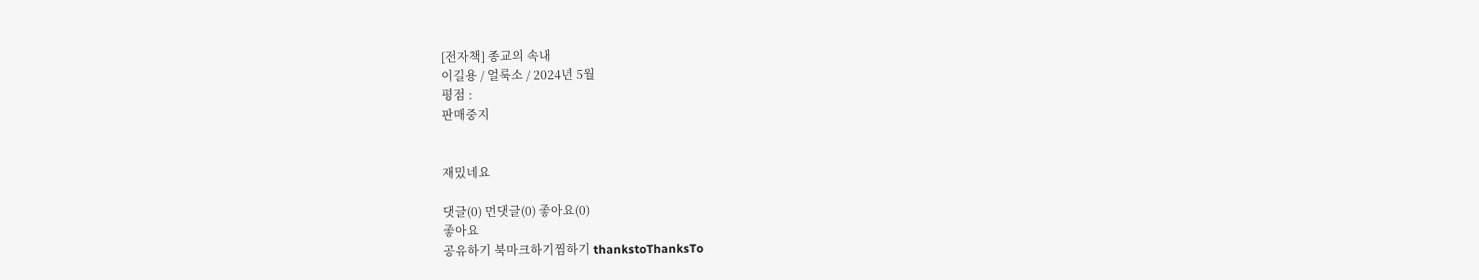[전자책] 종교의 속내
이길용 / 얼룩소 / 2024년 5월
평점 :
판매중지


재밌네요

댓글(0) 먼댓글(0) 좋아요(0)
좋아요
공유하기 북마크하기찜하기 thankstoThanksTo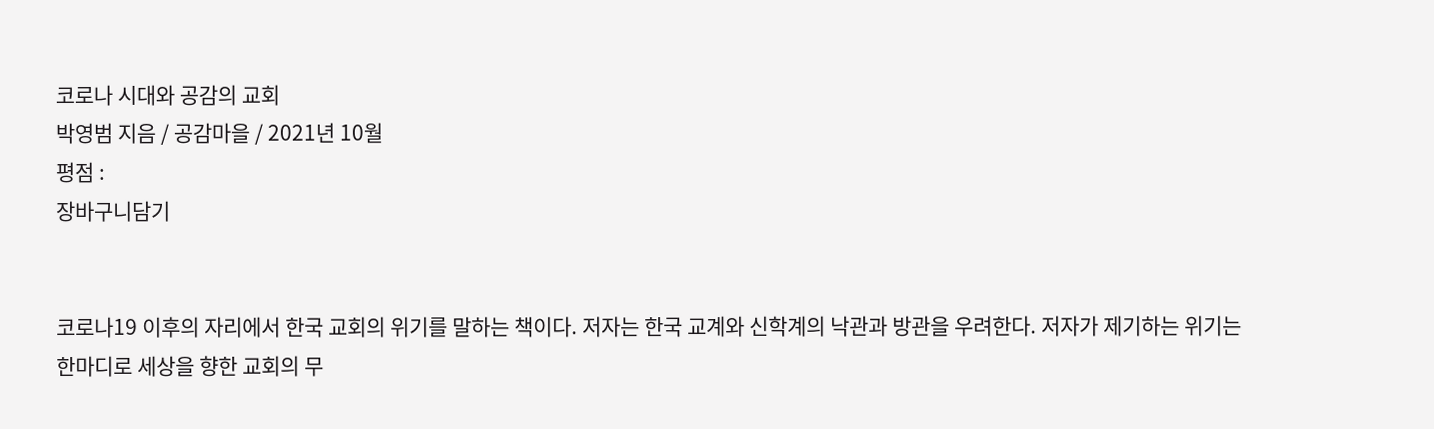코로나 시대와 공감의 교회
박영범 지음 / 공감마을 / 2021년 10월
평점 :
장바구니담기


코로나19 이후의 자리에서 한국 교회의 위기를 말하는 책이다. 저자는 한국 교계와 신학계의 낙관과 방관을 우려한다. 저자가 제기하는 위기는 한마디로 세상을 향한 교회의 무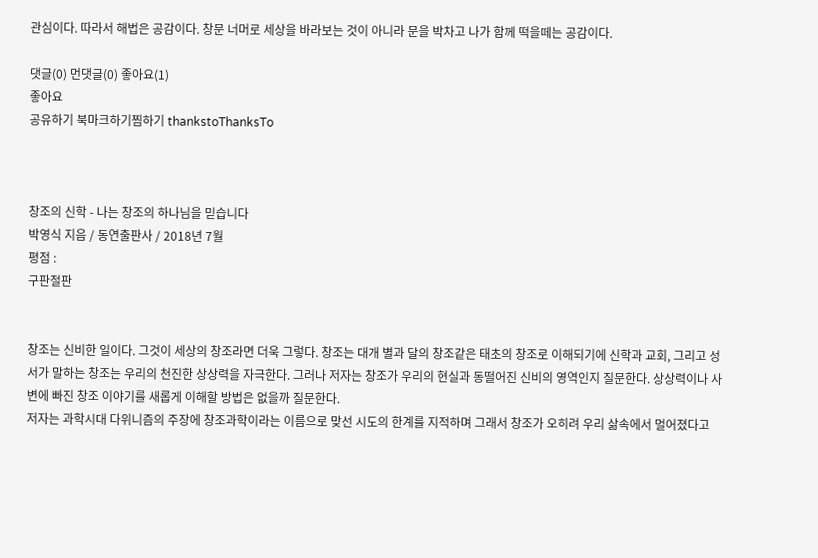관심이다. 따라서 해법은 공감이다. 창문 너머로 세상을 바라보는 것이 아니라 문을 박차고 나가 함께 떡을떼는 공감이다.

댓글(0) 먼댓글(0) 좋아요(1)
좋아요
공유하기 북마크하기찜하기 thankstoThanksTo



창조의 신학 - 나는 창조의 하나님을 믿습니다
박영식 지음 / 동연출판사 / 2018년 7월
평점 :
구판절판


창조는 신비한 일이다. 그것이 세상의 창조라면 더욱 그렇다. 창조는 대개 별과 달의 창조같은 태초의 창조로 이해되기에 신학과 교회, 그리고 성서가 말하는 창조는 우리의 천진한 상상력을 자극한다. 그러나 저자는 창조가 우리의 현실과 동떨어진 신비의 영역인지 질문한다. 상상력이나 사변에 빠진 창조 이야기를 새롭게 이해할 방법은 없을까 질문한다.
저자는 과학시대 다위니즘의 주장에 창조과학이라는 이름으로 맞선 시도의 한계를 지적하며 그래서 창조가 오히려 우리 삶속에서 멀어졌다고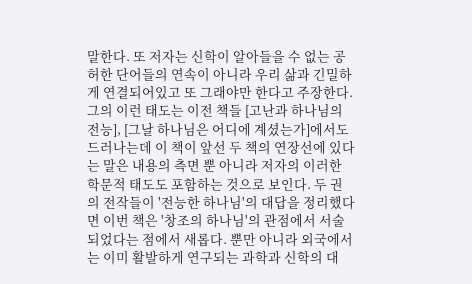말한다. 또 저자는 신학이 알아들을 수 없는 공허한 단어들의 연속이 아니라 우리 삶과 긴밀하게 연결되어있고 또 그래야만 한다고 주장한다. 그의 이런 태도는 이전 책들 [고난과 하나님의 전능], [그날 하나님은 어디에 계셨는가]에서도 드러나는데 이 책이 앞선 두 책의 연장선에 있다는 말은 내용의 측면 뿐 아니라 저자의 이러한 학문적 태도도 포함하는 것으로 보인다. 두 권의 전작들이 '전능한 하나님'의 대답을 정리했다면 이번 책은 '창조의 하나님'의 관점에서 서술되었다는 점에서 새롭다. 뿐만 아니라 외국에서는 이미 활발하게 연구되는 과학과 신학의 대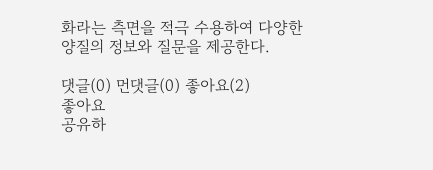화라는 측면을 적극 수용하여 다양한 양질의 정보와 질문을 제공한다.

댓글(0) 먼댓글(0) 좋아요(2)
좋아요
공유하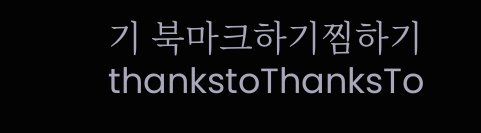기 북마크하기찜하기 thankstoThanksTo